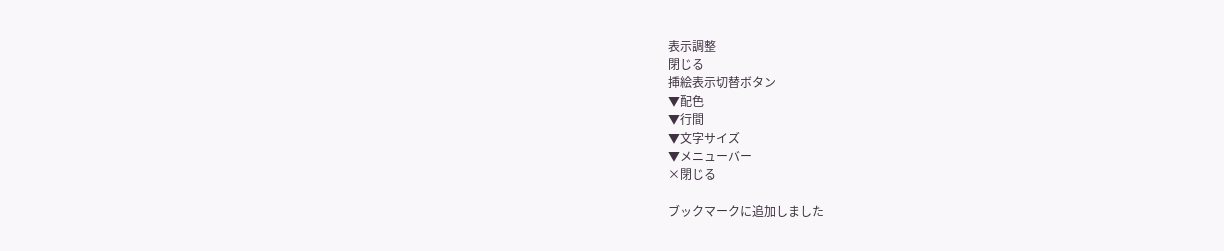表示調整
閉じる
挿絵表示切替ボタン
▼配色
▼行間
▼文字サイズ
▼メニューバー
×閉じる

ブックマークに追加しました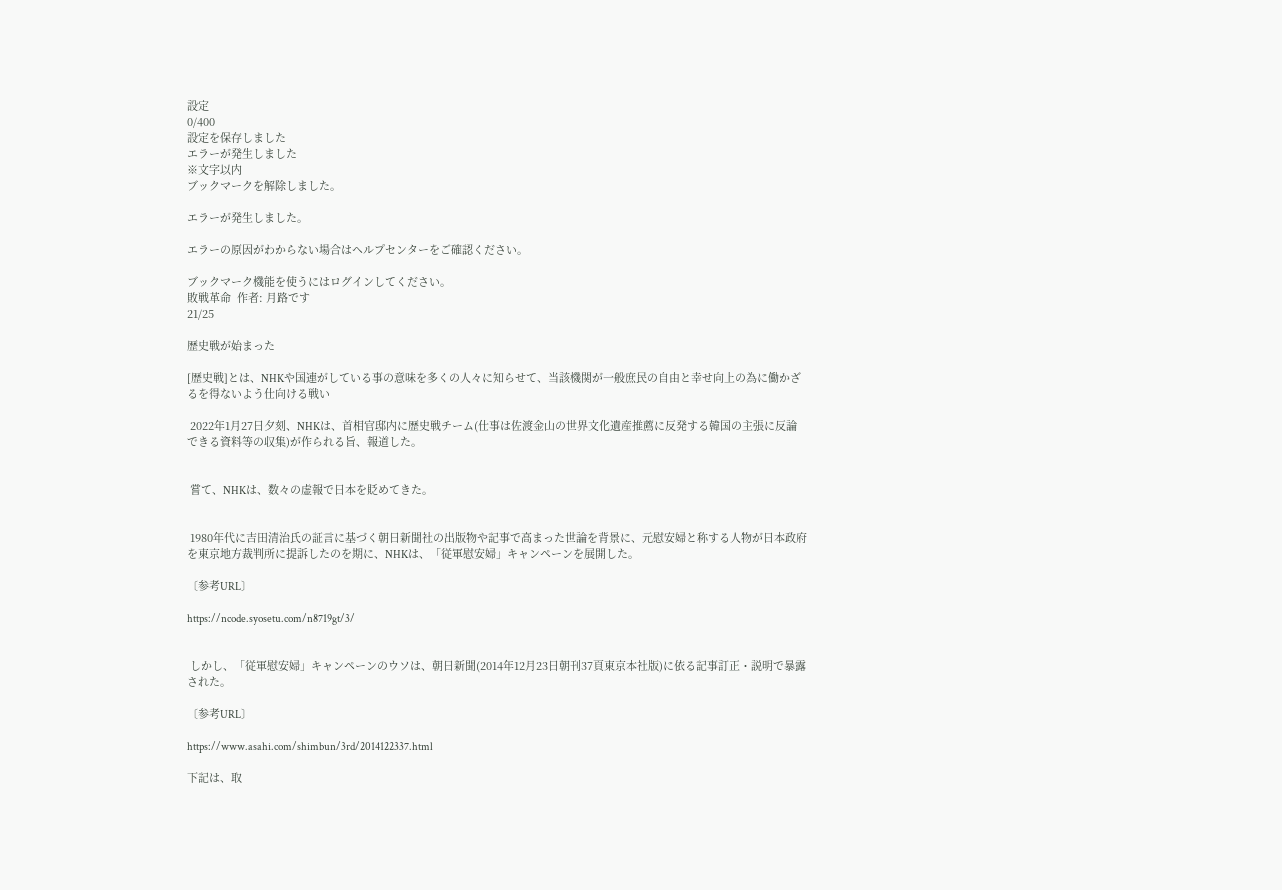設定
0/400
設定を保存しました
エラーが発生しました
※文字以内
ブックマークを解除しました。

エラーが発生しました。

エラーの原因がわからない場合はヘルプセンターをご確認ください。

ブックマーク機能を使うにはログインしてください。
敗戦革命  作者: 月路です
21/25

歴史戦が始まった

[歴史戦]とは、NHKや国連がしている事の意味を多くの人々に知らせて、当該機関が一般庶民の自由と幸せ向上の為に働かざるを得ないよう仕向ける戦い

 2022年1月27日夕刻、NHKは、首相官邸内に歴史戦チーム(仕事は佐渡金山の世界文化遺産推薦に反発する韓国の主張に反論できる資料等の収集)が作られる旨、報道した。


 嘗て、NHKは、数々の虚報で日本を貶めてきた。


 1980年代に吉田清治氏の証言に基づく朝日新聞社の出版物や記事で高まった世論を背景に、元慰安婦と称する人物が日本政府を東京地方裁判所に提訴したのを期に、NHKは、「従軍慰安婦」キャンペーンを展開した。

〔参考URL〕

https://ncode.syosetu.com/n8719gt/3/


 しかし、「従軍慰安婦」キャンペーンのウソは、朝日新聞(2014年12月23日朝刊37頁東京本社版)に依る記事訂正・説明で暴露された。

〔参考URL〕

https://www.asahi.com/shimbun/3rd/2014122337.html

下記は、取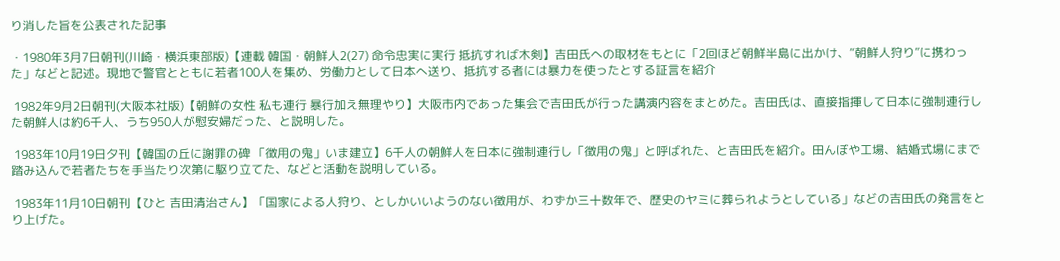り消した旨を公表された記事

・1980年3月7日朝刊(川崎・横浜東部版)【連載 韓国・朝鮮人2(27) 命令忠実に実行 抵抗すれば木剣】吉田氏への取材をもとに「2回ほど朝鮮半島に出かけ、“朝鮮人狩り”に携わった」などと記述。現地で警官とともに若者100人を集め、労働力として日本へ送り、抵抗する者には暴力を使ったとする証言を紹介

 1982年9月2日朝刊(大阪本社版)【朝鮮の女性 私も連行 暴行加え無理やり】大阪市内であった集会で吉田氏が行った講演内容をまとめた。吉田氏は、直接指揮して日本に強制連行した朝鮮人は約6千人、うち950人が慰安婦だった、と説明した。

 1983年10月19日夕刊【韓国の丘に謝罪の碑 「徴用の鬼」いま建立】6千人の朝鮮人を日本に強制連行し「徴用の鬼」と呼ばれた、と吉田氏を紹介。田んぼや工場、結婚式場にまで踏み込んで若者たちを手当たり次第に駆り立てた、などと活動を説明している。

 1983年11月10日朝刊【ひと 吉田清治さん】「国家による人狩り、としかいいようのない徴用が、わずか三十数年で、歴史のヤミに葬られようとしている」などの吉田氏の発言をとり上げた。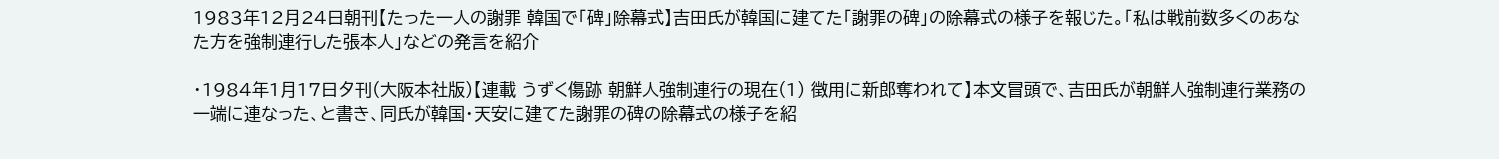1983年12月24日朝刊【たった一人の謝罪 韓国で「碑」除幕式】吉田氏が韓国に建てた「謝罪の碑」の除幕式の様子を報じた。「私は戦前数多くのあなた方を強制連行した張本人」などの発言を紹介

・1984年1月17日夕刊(大阪本社版)【連載 うずく傷跡 朝鮮人強制連行の現在(1) 徴用に新郎奪われて】本文冒頭で、吉田氏が朝鮮人強制連行業務の一端に連なった、と書き、同氏が韓国・天安に建てた謝罪の碑の除幕式の様子を紹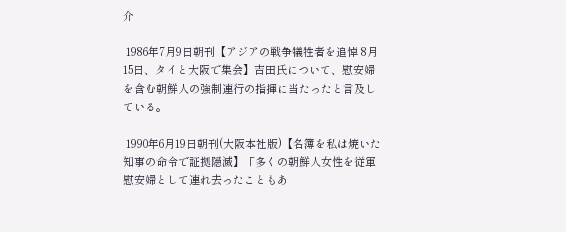介

 1986年7月9日朝刊【アジアの戦争犠牲者を追悼 8月15日、タイと大阪で集会】吉田氏について、慰安婦を含む朝鮮人の強制連行の指揮に当たったと言及している。

 1990年6月19日朝刊(大阪本社版)【名簿を私は焼いた 知事の命令で証拠隠滅】「多くの朝鮮人女性を従軍慰安婦として連れ去ったこともあ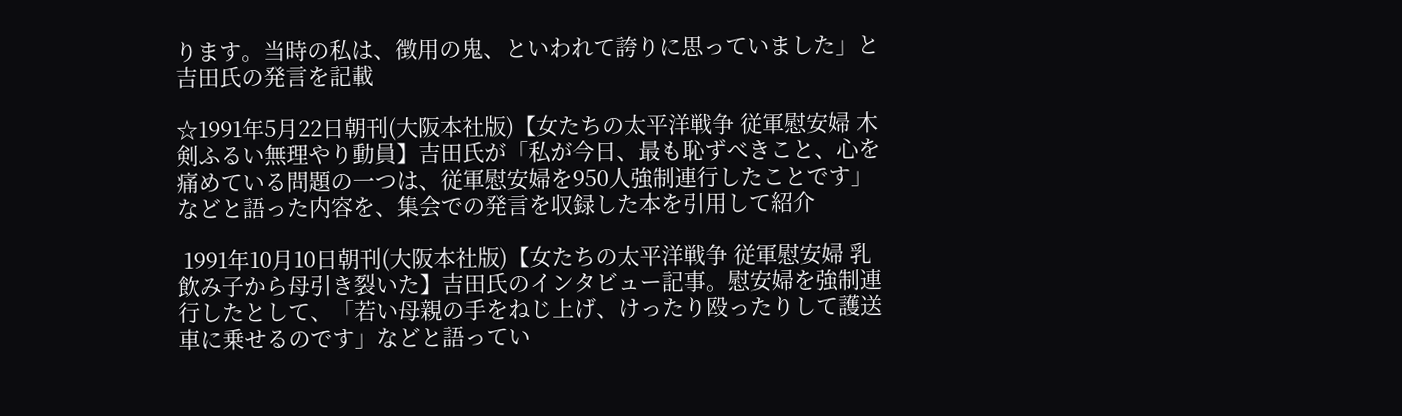ります。当時の私は、徴用の鬼、といわれて誇りに思っていました」と吉田氏の発言を記載

☆1991年5月22日朝刊(大阪本社版)【女たちの太平洋戦争 従軍慰安婦 木剣ふるい無理やり動員】吉田氏が「私が今日、最も恥ずべきこと、心を痛めている問題の一つは、従軍慰安婦を950人強制連行したことです」などと語った内容を、集会での発言を収録した本を引用して紹介

 1991年10月10日朝刊(大阪本社版)【女たちの太平洋戦争 従軍慰安婦 乳飲み子から母引き裂いた】吉田氏のインタビュー記事。慰安婦を強制連行したとして、「若い母親の手をねじ上げ、けったり殴ったりして護送車に乗せるのです」などと語ってい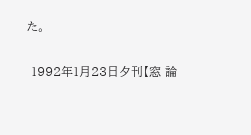た。

 1992年1月23日夕刊【窓 論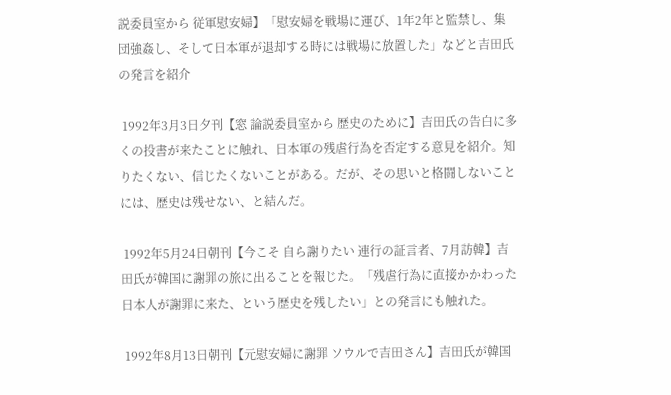説委員室から 従軍慰安婦】「慰安婦を戦場に運び、1年2年と監禁し、集団強姦し、そして日本軍が退却する時には戦場に放置した」などと吉田氏の発言を紹介

 1992年3月3日夕刊【窓 論説委員室から 歴史のために】吉田氏の告白に多くの投書が来たことに触れ、日本軍の残虐行為を否定する意見を紹介。知りたくない、信じたくないことがある。だが、その思いと格闘しないことには、歴史は残せない、と結んだ。

 1992年5月24日朝刊【今こそ 自ら謝りたい 連行の証言者、7月訪韓】吉田氏が韓国に謝罪の旅に出ることを報じた。「残虐行為に直接かかわった日本人が謝罪に来た、という歴史を残したい」との発言にも触れた。

 1992年8月13日朝刊【元慰安婦に謝罪 ソウルで吉田さん】吉田氏が韓国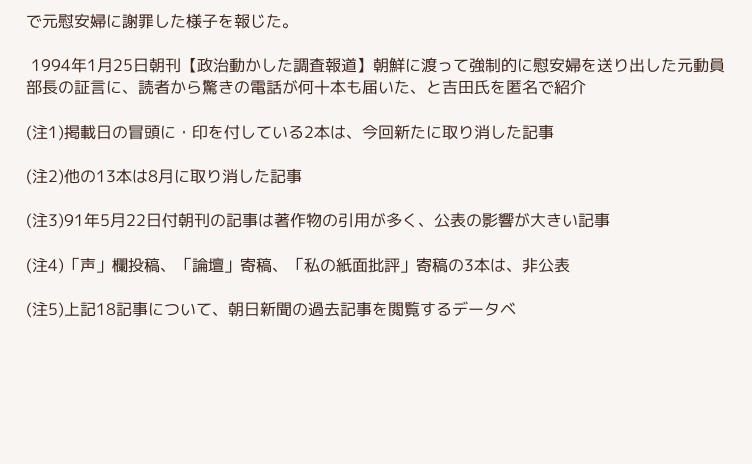で元慰安婦に謝罪した様子を報じた。

 1994年1月25日朝刊【政治動かした調査報道】朝鮮に渡って強制的に慰安婦を送り出した元動員部長の証言に、読者から驚きの電話が何十本も届いた、と吉田氏を匿名で紹介

(注1)掲載日の冒頭に・印を付している2本は、今回新たに取り消した記事

(注2)他の13本は8月に取り消した記事

(注3)91年5月22日付朝刊の記事は著作物の引用が多く、公表の影響が大きい記事

(注4)「声」欄投稿、「論壇」寄稿、「私の紙面批評」寄稿の3本は、非公表

(注5)上記18記事について、朝日新聞の過去記事を閲覧するデータベ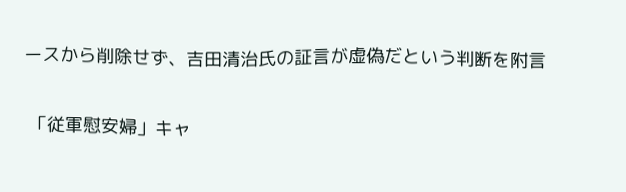ースから削除せず、吉田清治氏の証言が虚偽だという判断を附言


 「従軍慰安婦」キャ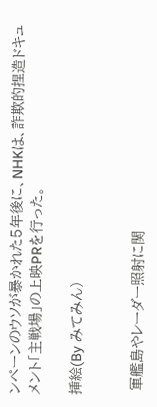ンペーンのウソが暴かれた5年後に、NHKは、詐欺的捏造ドキュメント「主戦場」の上映PRを行った。

挿絵(By みてみん)


 軍艦島やレーダー照射に関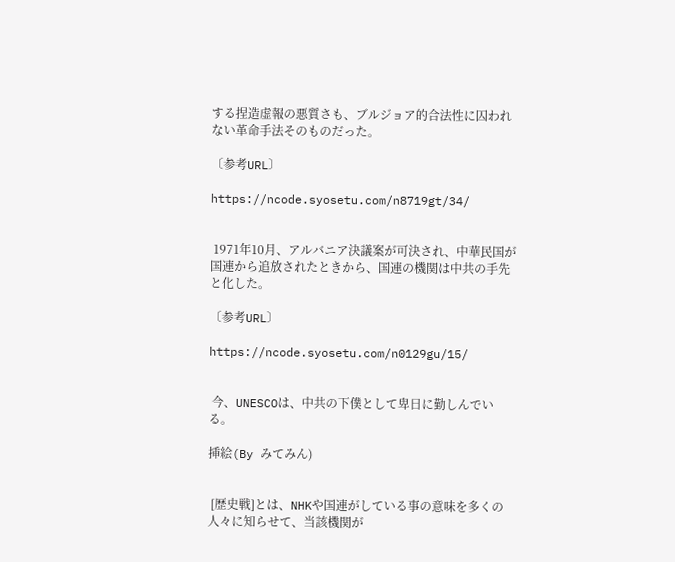する捏造虚報の悪質さも、ブルジョア的合法性に囚われない革命手法そのものだった。

〔参考URL〕

https://ncode.syosetu.com/n8719gt/34/


 1971年10月、アルバニア決議案が可決され、中華民国が国連から追放されたときから、国連の機関は中共の手先と化した。

〔参考URL〕

https://ncode.syosetu.com/n0129gu/15/


 今、UNESCOは、中共の下僕として卑日に勤しんでいる。

挿絵(By みてみん)


 [歴史戦]とは、NHKや国連がしている事の意味を多くの人々に知らせて、当該機関が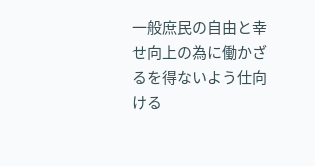一般庶民の自由と幸せ向上の為に働かざるを得ないよう仕向ける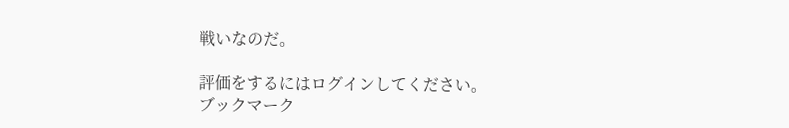戦いなのだ。

評価をするにはログインしてください。
ブックマーク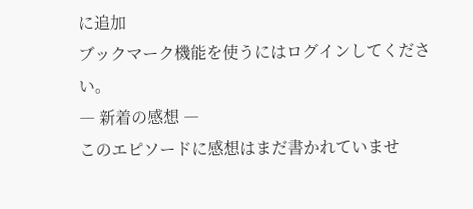に追加
ブックマーク機能を使うにはログインしてください。
― 新着の感想 ―
このエピソードに感想はまだ書かれていませ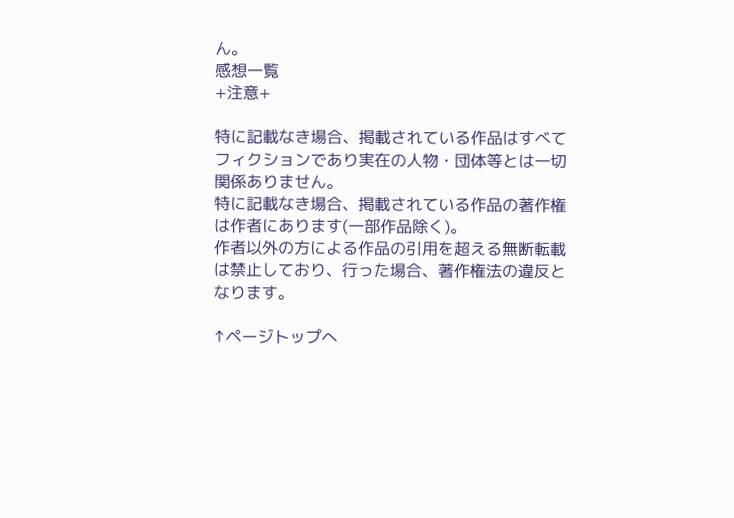ん。
感想一覧
+注意+

特に記載なき場合、掲載されている作品はすべてフィクションであり実在の人物・団体等とは一切関係ありません。
特に記載なき場合、掲載されている作品の著作権は作者にあります(一部作品除く)。
作者以外の方による作品の引用を超える無断転載は禁止しており、行った場合、著作権法の違反となります。

↑ページトップへ